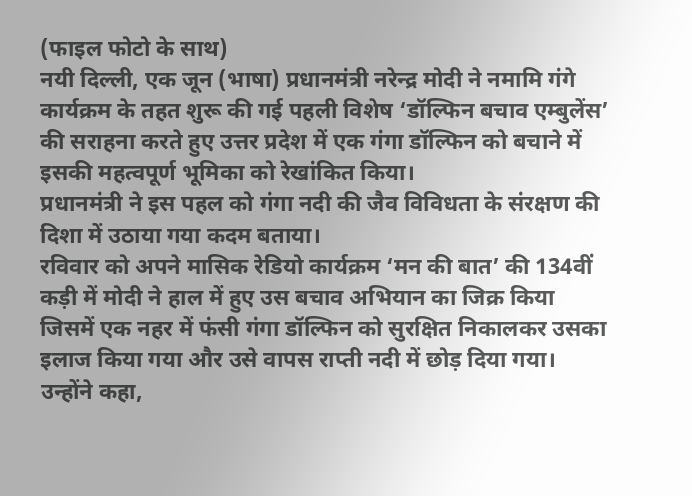(फाइल फोटो के साथ)
नयी दिल्ली, एक जून (भाषा) प्रधानमंत्री नरेन्द्र मोदी ने नमामि गंगे कार्यक्रम के तहत शुरू की गई पहली विशेष ‘डॉल्फिन बचाव एम्बुलेंस’ की सराहना करते हुए उत्तर प्रदेश में एक गंगा डॉल्फिन को बचाने में इसकी महत्वपूर्ण भूमिका को रेखांकित किया।
प्रधानमंत्री ने इस पहल को गंगा नदी की जैव विविधता के संरक्षण की दिशा में उठाया गया कदम बताया।
रविवार को अपने मासिक रेडियो कार्यक्रम ‘मन की बात’ की 134वीं कड़ी में मोदी ने हाल में हुए उस बचाव अभियान का जिक्र किया जिसमें एक नहर में फंसी गंगा डॉल्फिन को सुरक्षित निकालकर उसका इलाज किया गया और उसे वापस राप्ती नदी में छोड़ दिया गया।
उन्होंने कहा,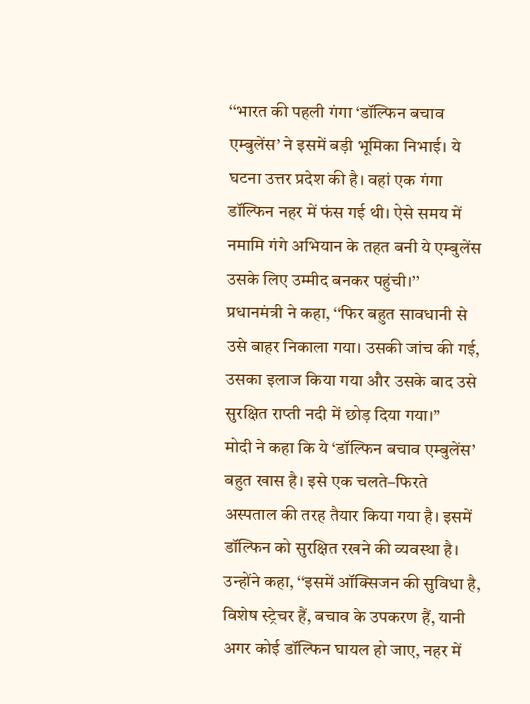‘‘भारत की पहली गंगा ‘डॉल्फिन बचाव एम्बुलेंस’ ने इसमें बड़ी भूमिका निभाई। ये घटना उत्तर प्रदेश की है। वहां एक गंगा डॉल्फिन नहर में फंस गई थी। ऐसे समय में नमामि गंगे अभियान के तहत बनी ये एम्बुलेंस उसके लिए उम्मीद बनकर पहुंची।’’
प्रधानमंत्री ने कहा, ‘‘फिर बहुत सावधानी से उसे बाहर निकाला गया। उसकी जांच की गई, उसका इलाज किया गया और उसके बाद उसे सुरक्षित राप्ती नदी में छोड़ दिया गया।’’
मोदी ने कहा कि ये ‘डॉल्फिन बचाव एम्बुलेंस’ बहुत खास है। इसे एक चलते–फिरते अस्पताल की तरह तैयार किया गया है। इसमें डॉल्फिन को सुरक्षित रखने की व्यवस्था है।
उन्होंने कहा, ‘‘इसमें ऑक्सिजन की सुविधा है, विशेष स्ट्रेचर हैं, बचाव के उपकरण हैं, यानी अगर कोई डॉल्फिन घायल हो जाए, नहर में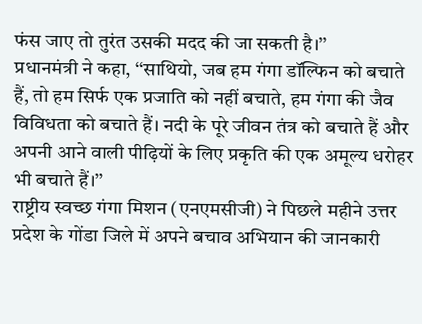फंस जाए तो तुरंत उसकी मदद की जा सकती है।’’
प्रधानमंत्री ने कहा, ‘‘साथियो, जब हम गंगा डॉल्फिन को बचाते हैं, तो हम सिर्फ एक प्रजाति को नहीं बचाते, हम गंगा की जैव विविधता को बचाते हैं। नदी के पूरे जीवन तंत्र को बचाते हैं और अपनी आने वाली पीढ़ियों के लिए प्रकृति की एक अमूल्य धरोहर भी बचाते हैं।’’
राष्ट्रीय स्वच्छ गंगा मिशन (एनएमसीजी) ने पिछले महीने उत्तर प्रदेश के गोंडा जिले में अपने बचाव अभियान की जानकारी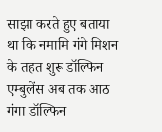साझा करते हुए बताया था कि नमामि गंगे मिशन के तहत शुरू डॉल्फिन एम्बुलेंस अब तक आठ गंगा डॉल्फिन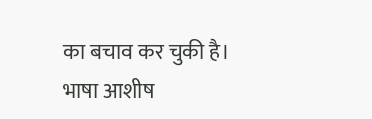का बचाव कर चुकी है।
भाषा आशीष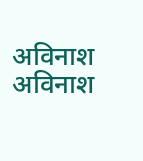अविनाश
अविनाश